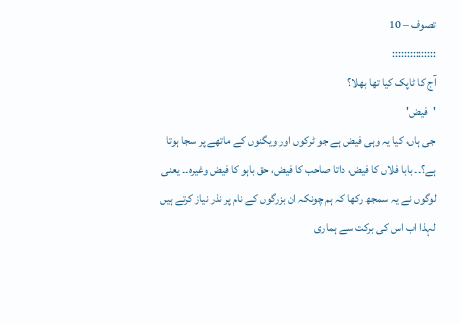تصوف – 10
:::::::::::::::
آج کا ٹاپک کیا تھا بھلا؟
'فیض'
جی ہاں، کیا یہ وہی فیض ہے جو ٹرکوں اور ویگنوں کے ماتھے پر سجا ہوتا ہے؟۔۔ بابا فلاں کا فیض، داتا صاحب کا فیض، حق باہو کا فیض وغیرہ۔۔ یعنی لوگوں نے یہ سمجھ رکھا کہ ہم چونکہ ان بزرگوں کے نام پر نذر نیاز کرتے ہیں لہذا اب اس کی برکت سے ہماری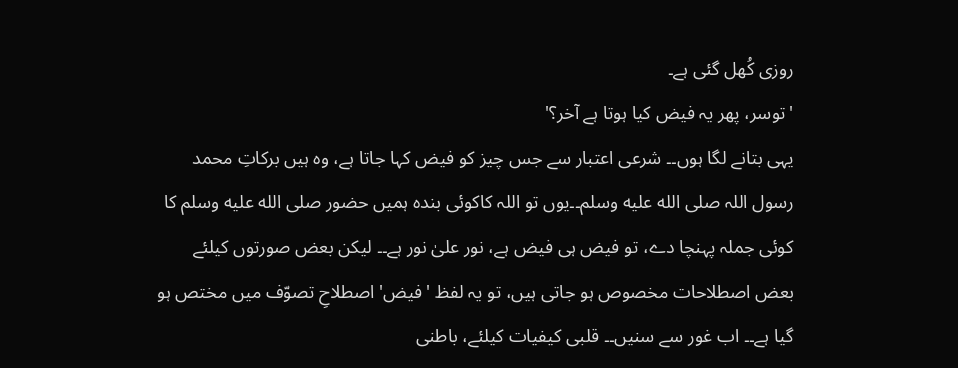روزی کُھل گئی ہے۔
'توسر، پھر یہ فیض کیا ہوتا ہے آخر؟'
یہی بتانے لگا ہوں۔۔ شرعی اعتبار سے جس چیز کو فیض کہا جاتا ہے، وہ ہیں برکاتِ محمد رسول اللہ صلى الله عليه وسلم۔۔یوں تو اللہ کاکوئی بندہ ہمیں حضور صلى الله عليه وسلم کا کوئی جملہ پہنچا دے، تو فیض ہی فیض ہے، نور علیٰ نور ہے۔۔ لیکن بعض صورتوں کیلئے بعض اصطلاحات مخصوص ہو جاتی ہیں، تو یہ لفظ 'فیض' اصطلاحِ تصوّف میں مختص ہو گیا ہے۔۔ اب غور سے سنیں۔۔ قلبی کیفیات کیلئے، باطنی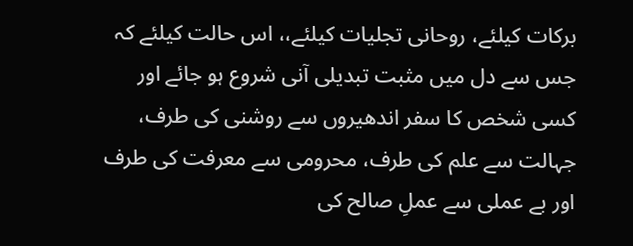برکات کیلئے، روحانی تجلیات کیلئے،، اس حالت کیلئے کہ جس سے دل میں مثبت تبدیلی آنی شروع ہو جائے اور کسی شخص کا سفر اندھیروں سے روشنی کی طرف، جہالت سے علم کی طرف، محرومی سے معرفت کی طرف اور بے عملی سے عملِ صالح کی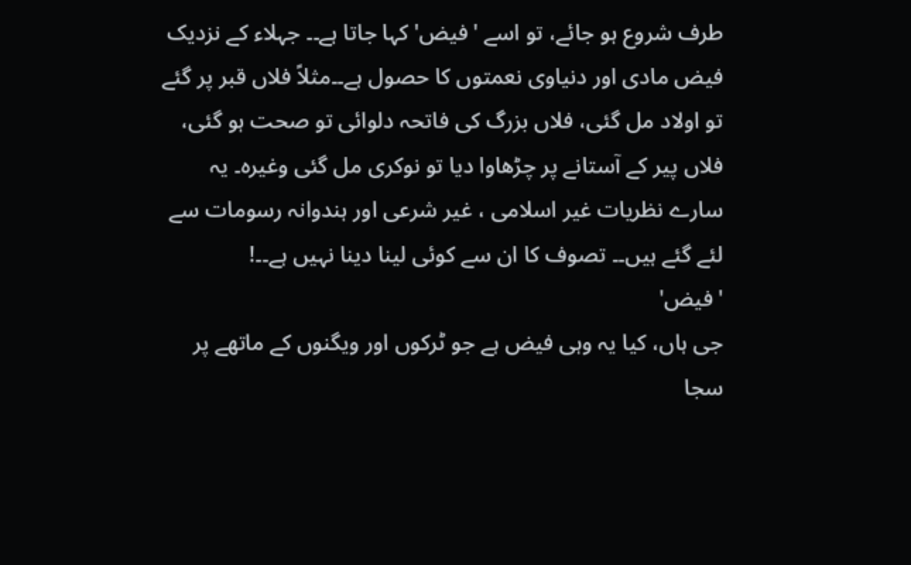طرف شروع ہو جائے، تو اسے 'فیض' کہا جاتا ہے۔۔ جہلاء کے نزدیک فیض مادی اور دنیاوی نعمتوں کا حصول ہے۔۔مثلاً فلاں قبر پر گئے تو اولاد مل گئی، فلاں بزرگ کی فاتحہ دلوائی تو صحت ہو گئی، فلاں پیر کے آستانے پر چڑھاوا دیا تو نوکری مل گئی وغیرہ۔ یہ سارے نظریات غیر اسلامی ، غیر شرعی اور ہندوانہ رسومات سے لئے گئے ہیں۔۔ تصوف کا ان سے کوئی لینا دینا نہیں ہے۔۔!
'فیض'
جی ہاں، کیا یہ وہی فیض ہے جو ٹرکوں اور ویگنوں کے ماتھے پر سجا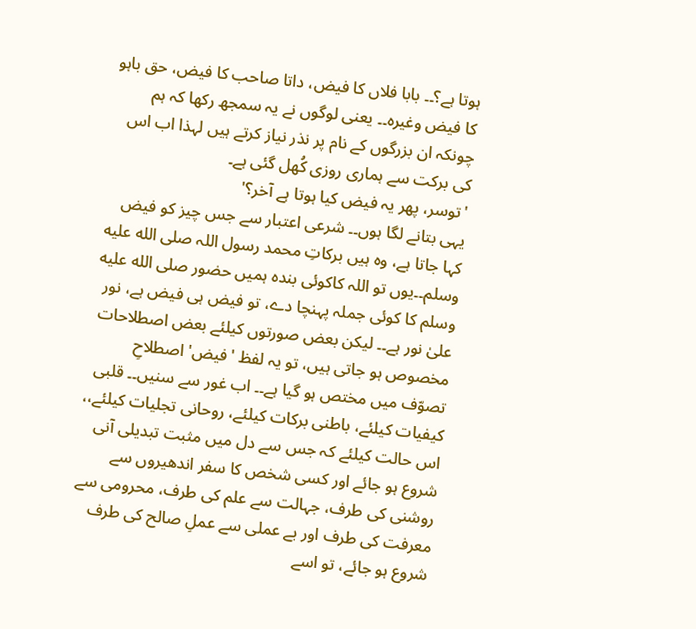ہوتا ہے؟۔۔ بابا فلاں کا فیض، داتا صاحب کا فیض، حق باہو کا فیض وغیرہ۔۔ یعنی لوگوں نے یہ سمجھ رکھا کہ ہم چونکہ ان بزرگوں کے نام پر نذر نیاز کرتے ہیں لہذا اب اس کی برکت سے ہماری روزی کُھل گئی ہے۔
'توسر، پھر یہ فیض کیا ہوتا ہے آخر؟'
یہی بتانے لگا ہوں۔۔ شرعی اعتبار سے جس چیز کو فیض کہا جاتا ہے، وہ ہیں برکاتِ محمد رسول اللہ صلى الله عليه وسلم۔۔یوں تو اللہ کاکوئی بندہ ہمیں حضور صلى الله عليه وسلم کا کوئی جملہ پہنچا دے، تو فیض ہی فیض ہے، نور علیٰ نور ہے۔۔ لیکن بعض صورتوں کیلئے بعض اصطلاحات مخصوص ہو جاتی ہیں، تو یہ لفظ 'فیض' اصطلاحِ تصوّف میں مختص ہو گیا ہے۔۔ اب غور سے سنیں۔۔ قلبی کیفیات کیلئے، باطنی برکات کیلئے، روحانی تجلیات کیلئے،، اس حالت کیلئے کہ جس سے دل میں مثبت تبدیلی آنی شروع ہو جائے اور کسی شخص کا سفر اندھیروں سے روشنی کی طرف، جہالت سے علم کی طرف، محرومی سے معرفت کی طرف اور بے عملی سے عملِ صالح کی طرف شروع ہو جائے، تو اسے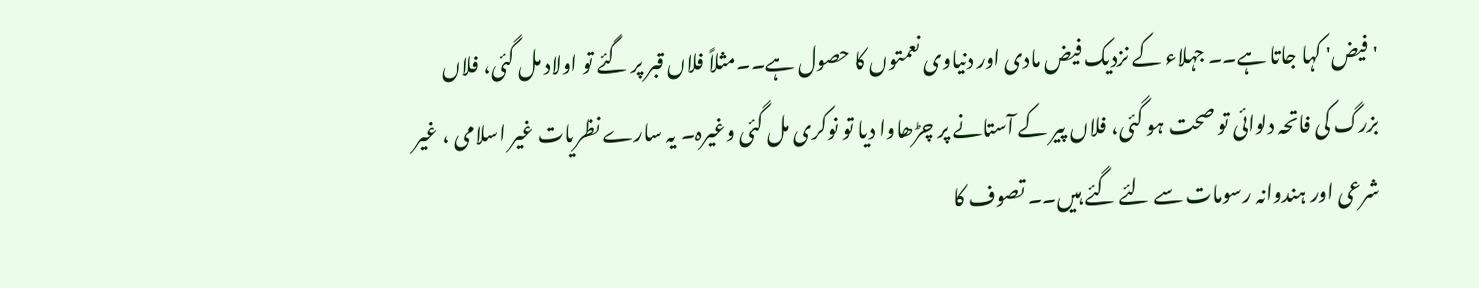'فیض' کہا جاتا ہے۔۔ جہلاء کے نزدیک فیض مادی اور دنیاوی نعمتوں کا حصول ہے۔۔مثلاً فلاں قبر پر گئے تو اولاد مل گئی، فلاں بزرگ کی فاتحہ دلوائی تو صحت ہو گئی، فلاں پیر کے آستانے پر چڑھاوا دیا تو نوکری مل گئی وغیرہ۔ یہ سارے نظریات غیر اسلامی ، غیر شرعی اور ہندوانہ رسومات سے لئے گئے ہیں۔۔ تصوف کا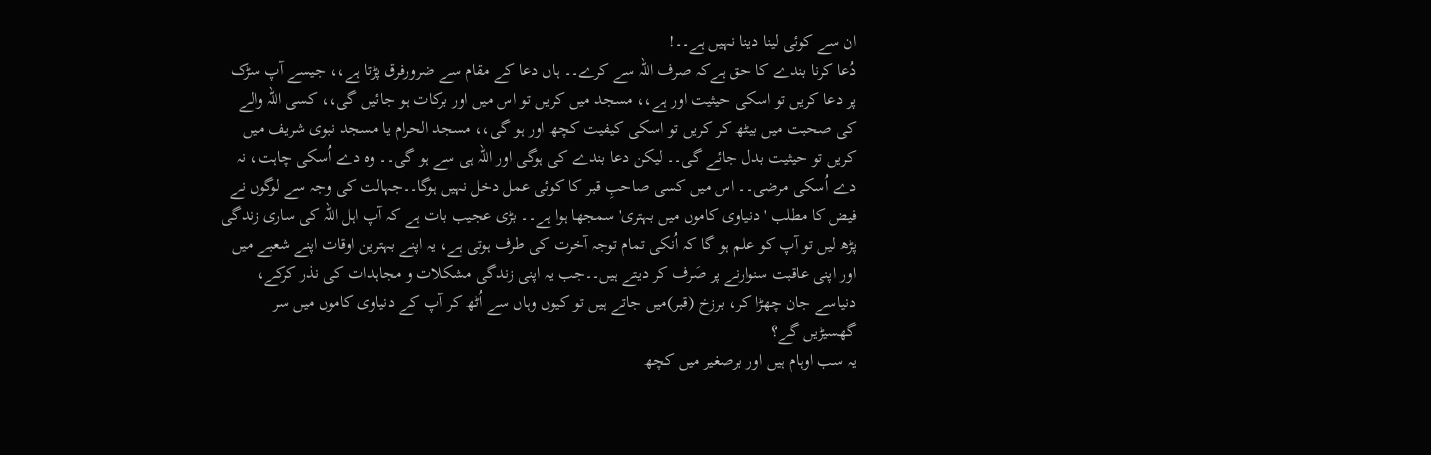ان سے کوئی لینا دینا نہیں ہے۔۔!
دُعا کرنا بندے کا حق ہےکہ صرف اللہ سے کرے۔۔ ہاں دعا کے مقام سے ضرورفرق پڑتا ہے،، جیسے آپ سڑک پر دعا کریں تو اسکی حیثیت اور ہے،، مسجد میں کریں تو اس میں اور برکات ہو جائیں گی،، کسی اللہ والے کی صحبت میں بیٹھ کر کریں تو اسکی کیفیت کچھ اور ہو گی،، مسجد الحرام یا مسجد نبوی شریف میں کریں تو حیثیت بدل جائے گی۔۔ لیکن دعا بندے کی ہوگی اور اللہ ہی سے ہو گی۔۔ وہ دے اُسکی چاہت، نہ دے اُسکی مرضی۔۔ اس میں کسی صاحبِ قبر کا کوئی عمل دخل نہیں ہوگا۔۔جہالت کی وجہ سے لوگوں نے فیض کا مطلب 'دنیاوی کاموں میں بہتری' سمجھا ہوا ہے۔۔ بڑی عجیب بات ہے کہ آپ اہل اللہ کی ساری زندگی پڑھ لیں تو آپ کو علم ہو گا کہ اُنکی تمام توجہ آخرت کی طرف ہوتی ہے، یہ اپنے بہترین اوقات اپنے شعبے میں اور اپنی عاقبت سنوارنے پر صَرف کر دیتے ہیں۔۔جب یہ اپنی زندگی مشکلات و مجاہدات کی نذر کرکے، دنیاسے جان چھڑا کر، برزخ (قبر)میں جاتے ہیں تو کیوں وہاں سے اُٹھ کر آپ کے دنیاوی کاموں میں سر گھسیڑیں گے؟
یہ سب اوہام ہیں اور برصغیر میں کچھ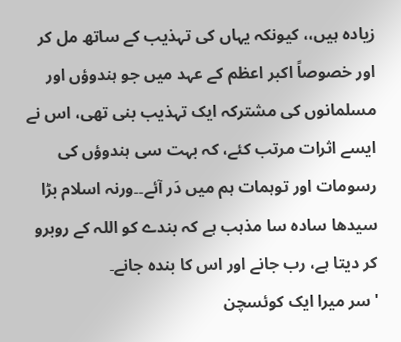زیادہ ہیں،، کیونکہ یہاں کی تہذیب کے ساتھ مل کر اور خصوصاً اکبر اعظم کے عہد میں جو ہندوؤں اور مسلمانوں کی مشترکہ ایک تہذیب بنی تھی، اس نے ایسے اثرات مرتب کئے، کہ بہت سی ہندوؤں کی رسومات اور توہمات ہم میں دَر آئے۔۔ورنہ اسلام بڑا سیدھا سادہ سا مذہب ہے کہ بندے کو اللہ کے روبرو کر دیتا ہے، رب جانے اور اس کا بندہ جانے۔
'سر میرا ایک کوئسچن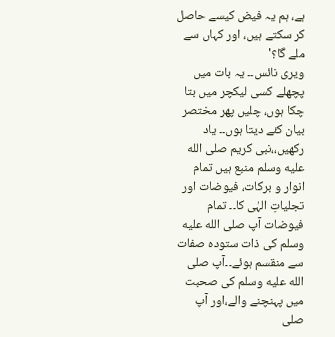ہے، ہم یہ فیض کیسے حاصل کر سکتے ہیں، اور کہاں سے ملے گا؟'
ویری نائس۔۔ یہ بات میں پچھلے کسی لیکچر میں بتا چکا ہوں، چلیں پھر مختصر بیان کئے دیتا ہوں۔۔ یاد رکھیں،،نبی کریم صلى الله عليه وسلم منبع ہیں تمام انوار و برکات، فیوضات اور تجلیاتِ الہٰی کا۔۔ تمام فیوضات آپ صلى الله عليه وسلم کی ذات ستودہ صفات سے منقسم ہوئے۔۔آپ صلى الله عليه وسلم کی صحبت میں پہنچنے والے،اور آپ صلى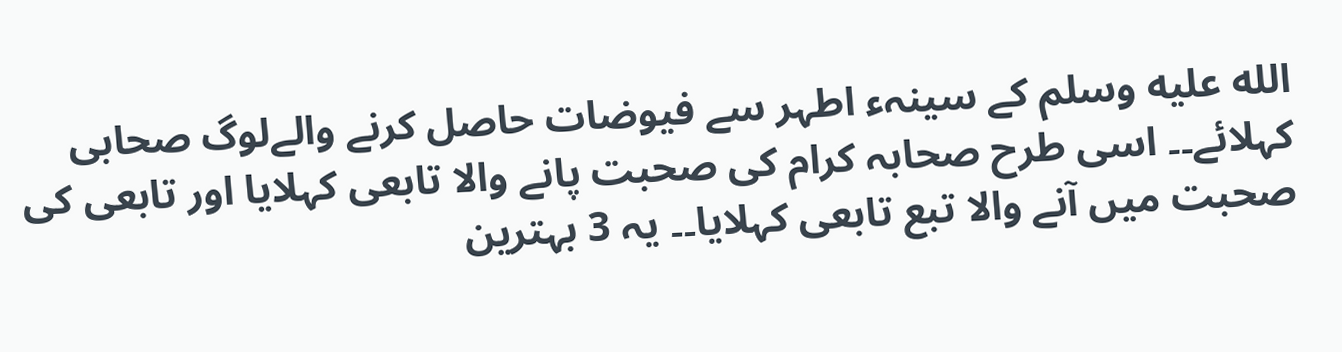الله عليه وسلم کے سینہء اطہر سے فیوضات حاصل کرنے والےلوگ صحابی کہلائے۔۔ اسی طرح صحابہ کرام کی صحبت پانے والا تابعی کہلایا اور تابعی کی صحبت میں آنے والا تبع تابعی کہلایا۔۔ یہ 3 بہترین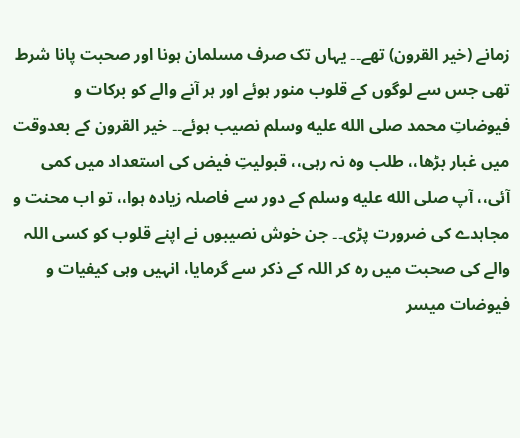زمانے (خیر القرون) تھے۔۔ یہاں تک صرف مسلمان ہونا اور صحبت پانا شرط تھی جس سے لوگوں کے قلوب منور ہوئے اور ہر آنے والے کو برکات و فیوضاتِ محمد صلى الله عليه وسلم نصیب ہوئے۔۔ خیر القرون کے بعدوقت میں غبار بڑھا،، طلب وہ نہ رہی،، قبولیتِ فیض کی استعداد میں کمی آئی،، آپ صلى الله عليه وسلم کے دور سے فاصلہ زیادہ ہوا،، تو اب محنت و مجاہدے کی ضرورت پڑی۔۔ جن خوش نصیبوں نے اپنے قلوب کو کسی اللہ والے کی صحبت میں رہ کر اللہ کے ذکر سے گرمایا، انہیں وہی کیفیات و فیوضات میسر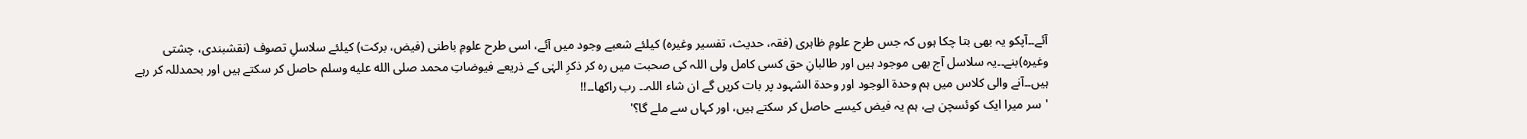آئے۔۔آپکو یہ بھی بتا چکا ہوں کہ جس طرح علومِ ظاہری (فقہ، حدیث، تفسیر وغیرہ) کیلئے شعبے وجود میں آئے، اسی طرح علومِ باطنی (فیض، برکت) کیلئے سلاسلِ تصوف (نقشبندی، چشتی وغیرہ)بنے۔۔یہ سلاسل آج بھی موجود ہیں اور طالبانِ حق کسی کامل ولی اللہ کی صحبت میں رہ کر ذکرِ الہٰی کے ذریعے فیوضاتِ محمد صلى الله عليه وسلم حاصل کر سکتے ہیں اور بحمدللہ کر رہے ہیں۔۔آنے والی کلاس میں ہم وحدۃ الوجود اور وحدۃ الشہود پر بات کریں گے ان شاء اللہ۔۔ رب راکھا۔۔!!
'سر میرا ایک کوئسچن ہے، ہم یہ فیض کیسے حاصل کر سکتے ہیں، اور کہاں سے ملے گا؟'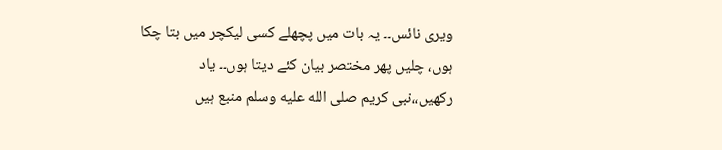ویری نائس۔۔ یہ بات میں پچھلے کسی لیکچر میں بتا چکا ہوں، چلیں پھر مختصر بیان کئے دیتا ہوں۔۔ یاد رکھیں،،نبی کریم صلى الله عليه وسلم منبع ہیں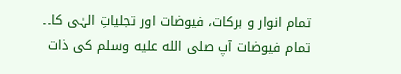تمام انوار و برکات، فیوضات اور تجلیاتِ الہٰی کا۔۔ تمام فیوضات آپ صلى الله عليه وسلم کی ذات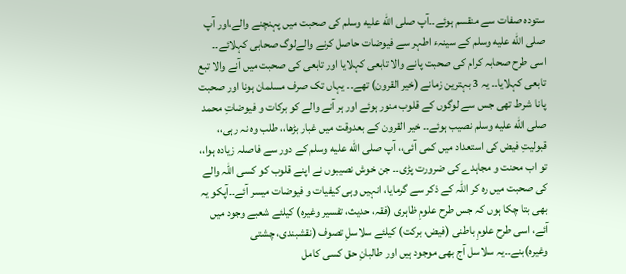ستودہ صفات سے منقسم ہوئے۔۔آپ صلى الله عليه وسلم کی صحبت میں پہنچنے والے،اور آپ صلى الله عليه وسلم کے سینہء اطہر سے فیوضات حاصل کرنے والےلوگ صحابی کہلائے۔۔ اسی طرح صحابہ کرام کی صحبت پانے والا تابعی کہلایا اور تابعی کی صحبت میں آنے والا تبع تابعی کہلایا۔۔ یہ 3 بہترین زمانے (خیر القرون) تھے۔۔ یہاں تک صرف مسلمان ہونا اور صحبت پانا شرط تھی جس سے لوگوں کے قلوب منور ہوئے اور ہر آنے والے کو برکات و فیوضاتِ محمد صلى الله عليه وسلم نصیب ہوئے۔۔ خیر القرون کے بعدوقت میں غبار بڑھا،، طلب وہ نہ رہی،، قبولیتِ فیض کی استعداد میں کمی آئی،، آپ صلى الله عليه وسلم کے دور سے فاصلہ زیادہ ہوا،، تو اب محنت و مجاہدے کی ضرورت پڑی۔۔ جن خوش نصیبوں نے اپنے قلوب کو کسی اللہ والے کی صحبت میں رہ کر اللہ کے ذکر سے گرمایا، انہیں وہی کیفیات و فیوضات میسر آئے۔۔آپکو یہ بھی بتا چکا ہوں کہ جس طرح علومِ ظاہری (فقہ، حدیث، تفسیر وغیرہ) کیلئے شعبے وجود میں آئے، اسی طرح علومِ باطنی (فیض، برکت) کیلئے سلاسلِ تصوف (نقشبندی، چشتی وغیرہ)بنے۔۔یہ سلاسل آج بھی موجود ہیں اور طالبانِ حق کسی کامل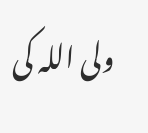ولی اللہ کی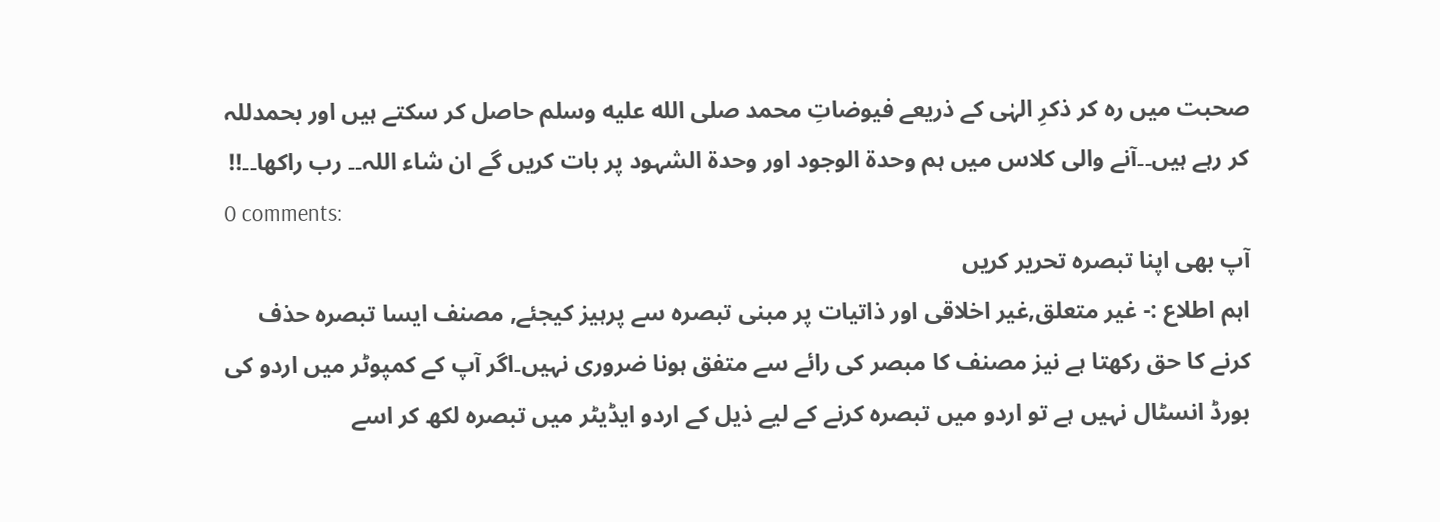صحبت میں رہ کر ذکرِ الہٰی کے ذریعے فیوضاتِ محمد صلى الله عليه وسلم حاصل کر سکتے ہیں اور بحمدللہ کر رہے ہیں۔۔آنے والی کلاس میں ہم وحدۃ الوجود اور وحدۃ الشہود پر بات کریں گے ان شاء اللہ۔۔ رب راکھا۔۔!!
0 comments:
آپ بھی اپنا تبصرہ تحریر کریں
اہم اطلاع :- غیر متعلق,غیر اخلاقی اور ذاتیات پر مبنی تبصرہ سے پرہیز کیجئے, مصنف ایسا تبصرہ حذف کرنے کا حق رکھتا ہے نیز مصنف کا مبصر کی رائے سے متفق ہونا ضروری نہیں۔اگر آپ کے کمپوٹر میں اردو کی بورڈ انسٹال نہیں ہے تو اردو میں تبصرہ کرنے کے لیے ذیل کے اردو ایڈیٹر میں تبصرہ لکھ کر اسے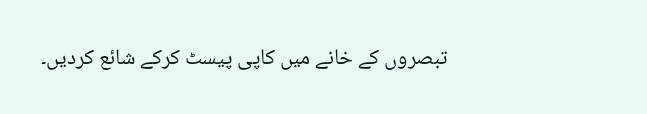تبصروں کے خانے میں کاپی پیسٹ کرکے شائع کردیں۔